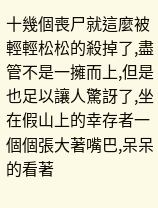十幾個喪尸就這麼被輕輕松松的殺掉了,盡管不是一擁而上,但是也足以讓人驚訝了,坐在假山上的幸存者一個個張大著嘴巴,呆呆的看著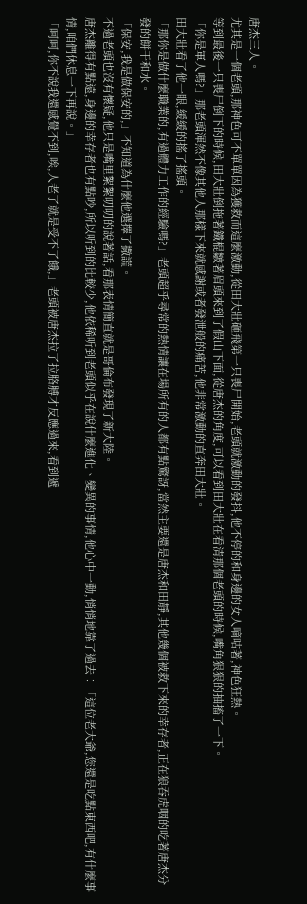唐杰三人。
尤其是一個老頭,那神色可不單單因為獲救而這麼激動,從田大壯砸飛第一只喪尸開始,老頭就激動的發抖,他不停的和身邊的女人嘀咕著,神色狂熱。
等到最後一只喪尸倒下的時候,田大壯倒拖著鐵棍皺著眉頭來到了假山下面,從唐杰的角度,可以看到田大壯在看清那個老頭的時候,嘴角狠狠的抽搐了一下。
「你是軍人嗎?」那老頭渾然不像其他人那樣下來就感謝或者發泄般的痛苦,他非常激動的直奔田大壯。
田大壯看了他一眼,緩緩的搖了搖頭。
「那你是做什麼職業的,有過體力工作的經驗嗎?」老頭超乎尋常的熱情讓在場所有的人都有點驚訝,當然主要還是唐杰和田靜,其他幾個被救下來的幸存者,正在狼吞虎咽的吃著唐杰分發的餅干和水。
「保安,我是做保安的,」不知道為什麼他選擇了撒謊。
不過老頭也沒有懷疑,他只是嘴里絮絮叨叨的說著話,看那表情簡直就是哥倫布發現了新大陸。
唐杰離得有點遠,身邊的幸存者也有點吵,所以听到的比較少,他依稀听到老頭似乎在說什麼進化、變異的事情,他心中一動,悄悄地靠了過去︰「這位老大爺,您還是吃點東西吧,有什麼事情,咱們休息一下再說。」
「呵呵,你不說我還感覺不到,唉,人老了就是受不了餓,」老頭被唐杰拉了拉胳膊才反應過來,看到遞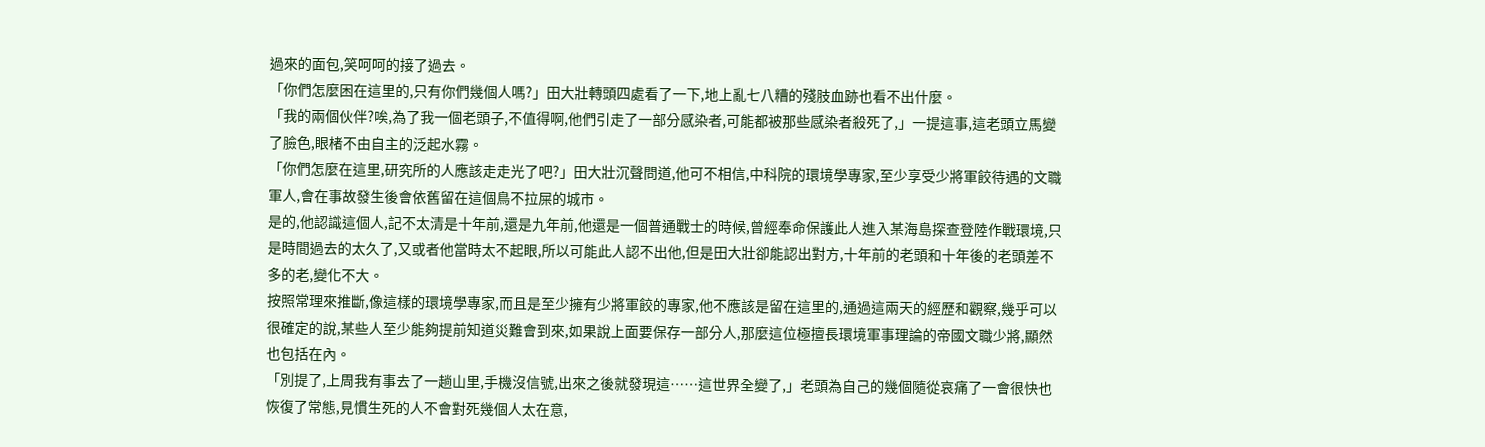過來的面包,笑呵呵的接了過去。
「你們怎麼困在這里的,只有你們幾個人嗎?」田大壯轉頭四處看了一下,地上亂七八糟的殘肢血跡也看不出什麼。
「我的兩個伙伴?唉,為了我一個老頭子,不值得啊,他們引走了一部分感染者,可能都被那些感染者殺死了,」一提這事,這老頭立馬變了臉色,眼楮不由自主的泛起水霧。
「你們怎麼在這里,研究所的人應該走走光了吧?」田大壯沉聲問道,他可不相信,中科院的環境學專家,至少享受少將軍餃待遇的文職軍人,會在事故發生後會依舊留在這個鳥不拉屎的城市。
是的,他認識這個人,記不太清是十年前,還是九年前,他還是一個普通戰士的時候,曾經奉命保護此人進入某海島探查登陸作戰環境,只是時間過去的太久了,又或者他當時太不起眼,所以可能此人認不出他,但是田大壯卻能認出對方,十年前的老頭和十年後的老頭差不多的老,變化不大。
按照常理來推斷,像這樣的環境學專家,而且是至少擁有少將軍餃的專家,他不應該是留在這里的,通過這兩天的經歷和觀察,幾乎可以很確定的說,某些人至少能夠提前知道災難會到來,如果說上面要保存一部分人,那麼這位極擅長環境軍事理論的帝國文職少將,顯然也包括在內。
「別提了,上周我有事去了一趟山里,手機沒信號,出來之後就發現這……這世界全變了,」老頭為自己的幾個隨從哀痛了一會很快也恢復了常態,見慣生死的人不會對死幾個人太在意,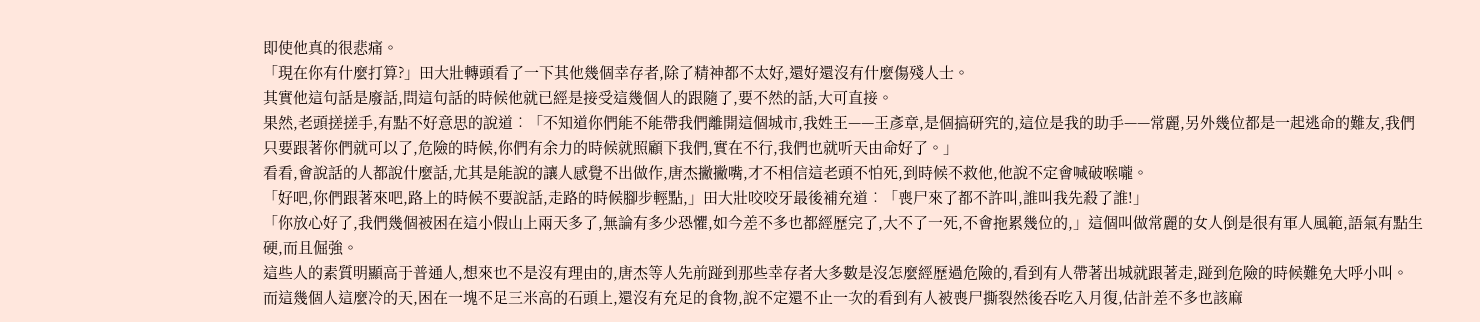即使他真的很悲痛。
「現在你有什麼打算?」田大壯轉頭看了一下其他幾個幸存者,除了精神都不太好,還好還沒有什麼傷殘人士。
其實他這句話是廢話,問這句話的時候他就已經是接受這幾個人的跟隨了,要不然的話,大可直接。
果然,老頭搓搓手,有點不好意思的說道︰「不知道你們能不能帶我們離開這個城市,我姓王——王彥章,是個搞研究的,這位是我的助手——常麗,另外幾位都是一起逃命的難友,我們只要跟著你們就可以了,危險的時候,你們有余力的時候就照顧下我們,實在不行,我們也就听天由命好了。」
看看,會說話的人都說什麼話,尤其是能說的讓人感覺不出做作,唐杰撇撇嘴,才不相信這老頭不怕死,到時候不救他,他說不定會喊破喉嚨。
「好吧,你們跟著來吧,路上的時候不要說話,走路的時候腳步輕點,」田大壯咬咬牙最後補充道︰「喪尸來了都不許叫,誰叫我先殺了誰!」
「你放心好了,我們幾個被困在這小假山上兩天多了,無論有多少恐懼,如今差不多也都經歷完了,大不了一死,不會拖累幾位的,」這個叫做常麗的女人倒是很有軍人風範,語氣有點生硬,而且倔強。
這些人的素質明顯高于普通人,想來也不是沒有理由的,唐杰等人先前踫到那些幸存者大多數是沒怎麼經歷過危險的,看到有人帶著出城就跟著走,踫到危險的時候難免大呼小叫。
而這幾個人這麼冷的天,困在一塊不足三米高的石頭上,還沒有充足的食物,說不定還不止一次的看到有人被喪尸撕裂然後吞吃入月復,估計差不多也該麻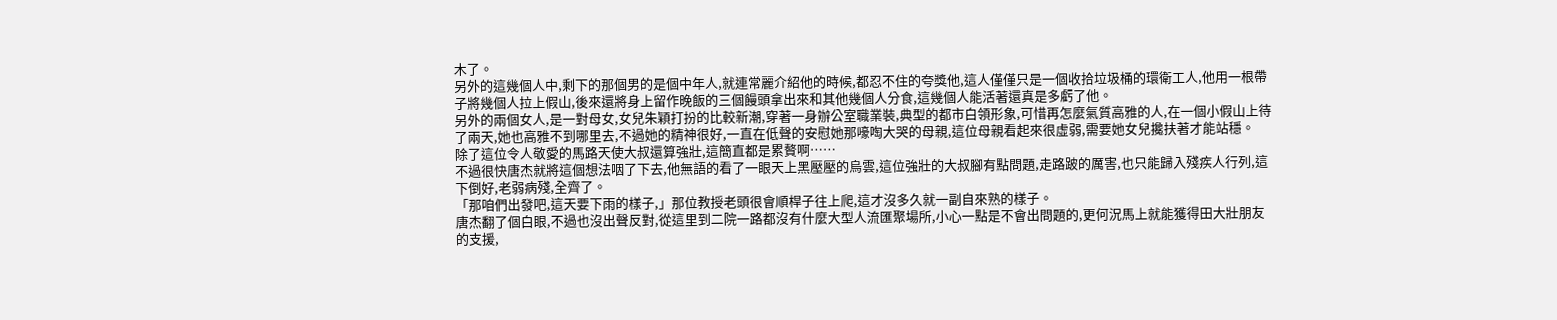木了。
另外的這幾個人中,剩下的那個男的是個中年人,就連常麗介紹他的時候,都忍不住的夸獎他,這人僅僅只是一個收拾垃圾桶的環衛工人,他用一根帶子將幾個人拉上假山,後來還將身上留作晚飯的三個饅頭拿出來和其他幾個人分食,這幾個人能活著還真是多虧了他。
另外的兩個女人,是一對母女,女兒朱穎打扮的比較新潮,穿著一身辦公室職業裝,典型的都市白領形象,可惜再怎麼氣質高雅的人,在一個小假山上待了兩天,她也高雅不到哪里去,不過她的精神很好,一直在低聲的安慰她那嚎啕大哭的母親,這位母親看起來很虛弱,需要她女兒攙扶著才能站穩。
除了這位令人敬愛的馬路天使大叔還算強壯,這簡直都是累贅啊……
不過很快唐杰就將這個想法咽了下去,他無語的看了一眼天上黑壓壓的烏雲,這位強壯的大叔腳有點問題,走路跛的厲害,也只能歸入殘疾人行列,這下倒好,老弱病殘,全齊了。
「那咱們出發吧,這天要下雨的樣子,」那位教授老頭很會順桿子往上爬,這才沒多久就一副自來熟的樣子。
唐杰翻了個白眼,不過也沒出聲反對,從這里到二院一路都沒有什麼大型人流匯聚場所,小心一點是不會出問題的,更何況馬上就能獲得田大壯朋友的支援,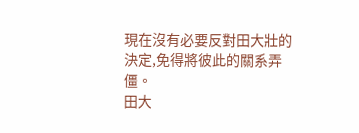現在沒有必要反對田大壯的決定,免得將彼此的關系弄僵。
田大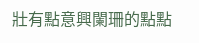壯有點意興闌珊的點點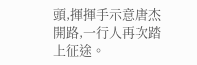頭,揮揮手示意唐杰開路,一行人再次踏上征途。